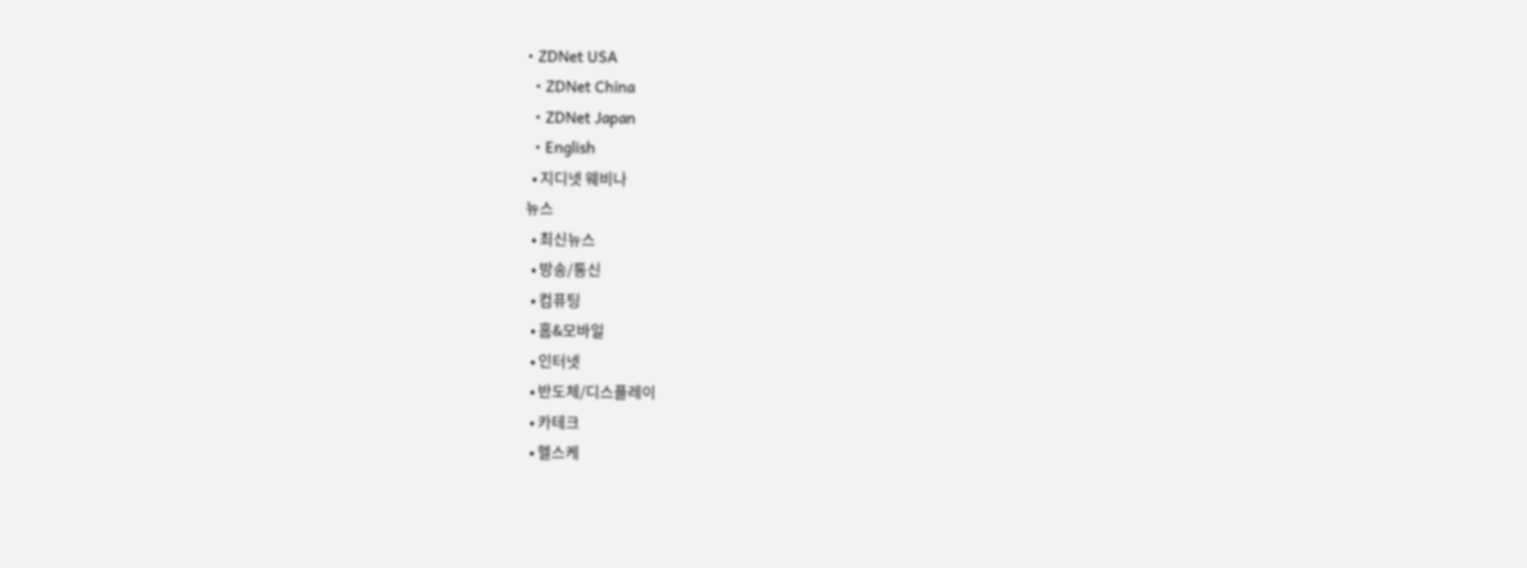• ZDNet USA
  • ZDNet China
  • ZDNet Japan
  • English
  • 지디넷 웨비나
뉴스
  • 최신뉴스
  • 방송/통신
  • 컴퓨팅
  • 홈&모바일
  • 인터넷
  • 반도체/디스플레이
  • 카테크
  • 헬스케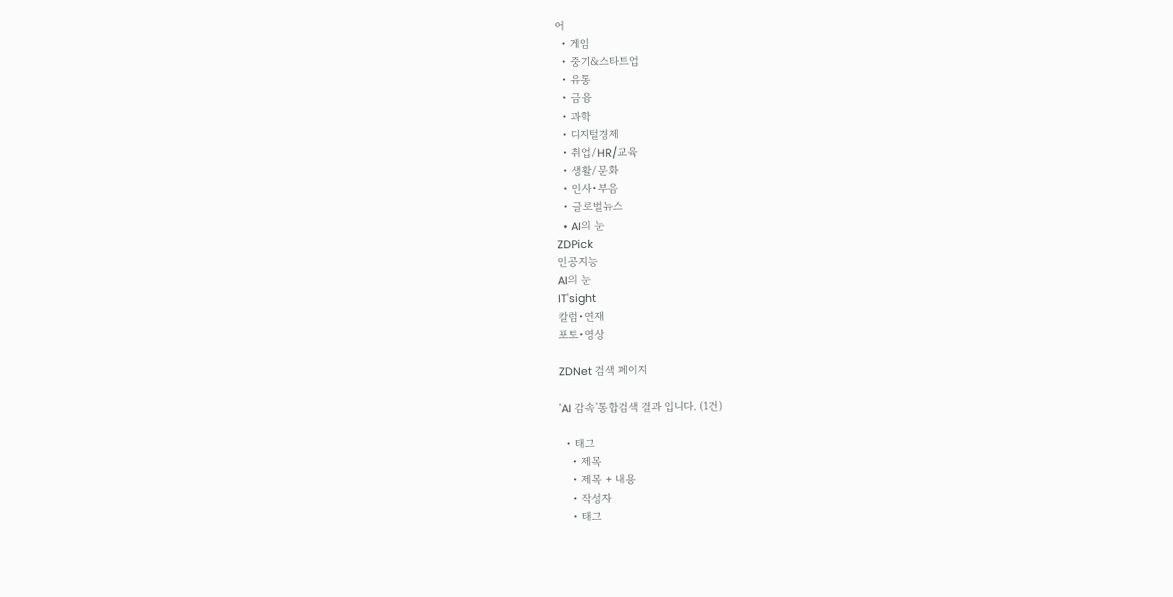어
  • 게임
  • 중기&스타트업
  • 유통
  • 금융
  • 과학
  • 디지털경제
  • 취업/HR/교육
  • 생활/문화
  • 인사•부음
  • 글로벌뉴스
  • AI의 눈
ZDPick
인공지능
AI의 눈
IT'sight
칼럼•연재
포토•영상

ZDNet 검색 페이지

'AI 감속'통합검색 결과 입니다. (1건)

  • 태그
    • 제목
    • 제목 + 내용
    • 작성자
    • 태그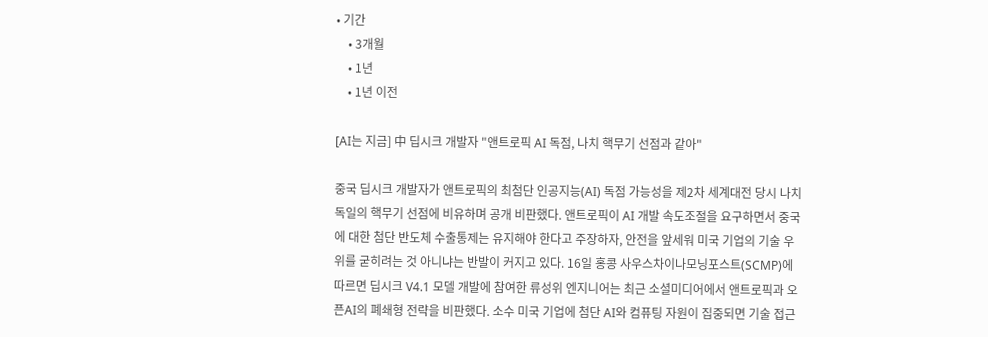• 기간
    • 3개월
    • 1년
    • 1년 이전

[AI는 지금] 中 딥시크 개발자 "앤트로픽 AI 독점, 나치 핵무기 선점과 같아"

중국 딥시크 개발자가 앤트로픽의 최첨단 인공지능(AI) 독점 가능성을 제2차 세계대전 당시 나치 독일의 핵무기 선점에 비유하며 공개 비판했다. 앤트로픽이 AI 개발 속도조절을 요구하면서 중국에 대한 첨단 반도체 수출통제는 유지해야 한다고 주장하자, 안전을 앞세워 미국 기업의 기술 우위를 굳히려는 것 아니냐는 반발이 커지고 있다. 16일 홍콩 사우스차이나모닝포스트(SCMP)에 따르면 딥시크 V4.1 모델 개발에 참여한 류성위 엔지니어는 최근 소셜미디어에서 앤트로픽과 오픈AI의 폐쇄형 전략을 비판했다. 소수 미국 기업에 첨단 AI와 컴퓨팅 자원이 집중되면 기술 접근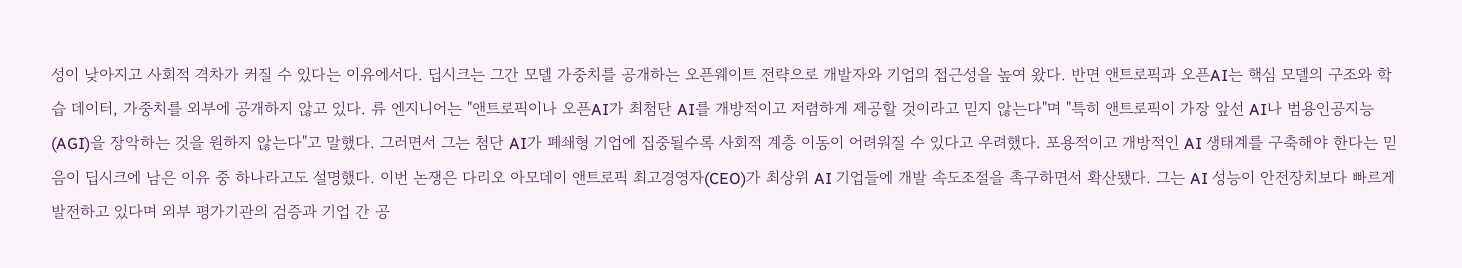성이 낮아지고 사회적 격차가 커질 수 있다는 이유에서다. 딥시크는 그간 모델 가중치를 공개하는 오픈웨이트 전략으로 개발자와 기업의 접근성을 높여 왔다. 반면 앤트로픽과 오픈AI는 핵심 모델의 구조와 학습 데이터, 가중치를 외부에 공개하지 않고 있다. 류 엔지니어는 "앤트로픽이나 오픈AI가 최첨단 AI를 개방적이고 저렴하게 제공할 것이라고 믿지 않는다"며 "특히 앤트로픽이 가장 앞선 AI나 범용인공지능(AGI)을 장악하는 것을 원하지 않는다"고 말했다. 그러면서 그는 첨단 AI가 폐쇄형 기업에 집중될수록 사회적 계층 이동이 어려워질 수 있다고 우려했다. 포용적이고 개방적인 AI 생태계를 구축해야 한다는 믿음이 딥시크에 남은 이유 중 하나라고도 설명했다. 이번 논쟁은 다리오 아모데이 앤트로픽 최고경영자(CEO)가 최상위 AI 기업들에 개발 속도조절을 촉구하면서 확산됐다. 그는 AI 성능이 안전장치보다 빠르게 발전하고 있다며 외부 평가기관의 검증과 기업 간 공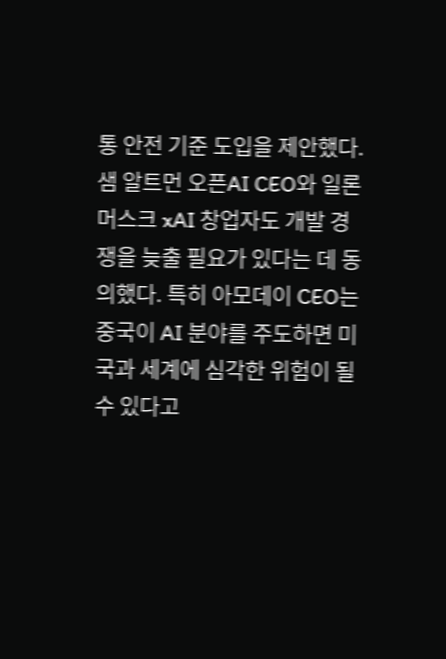통 안전 기준 도입을 제안했다. 샘 알트먼 오픈AI CEO와 일론 머스크 xAI 창업자도 개발 경쟁을 늦출 필요가 있다는 데 동의했다. 특히 아모데이 CEO는 중국이 AI 분야를 주도하면 미국과 세계에 심각한 위험이 될 수 있다고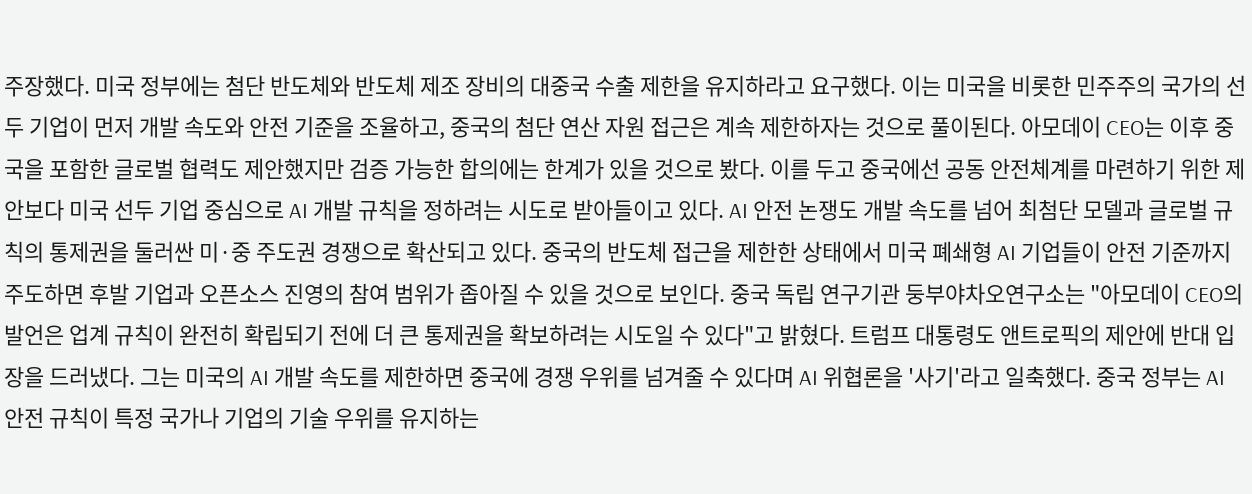주장했다. 미국 정부에는 첨단 반도체와 반도체 제조 장비의 대중국 수출 제한을 유지하라고 요구했다. 이는 미국을 비롯한 민주주의 국가의 선두 기업이 먼저 개발 속도와 안전 기준을 조율하고, 중국의 첨단 연산 자원 접근은 계속 제한하자는 것으로 풀이된다. 아모데이 CEO는 이후 중국을 포함한 글로벌 협력도 제안했지만 검증 가능한 합의에는 한계가 있을 것으로 봤다. 이를 두고 중국에선 공동 안전체계를 마련하기 위한 제안보다 미국 선두 기업 중심으로 AI 개발 규칙을 정하려는 시도로 받아들이고 있다. AI 안전 논쟁도 개발 속도를 넘어 최첨단 모델과 글로벌 규칙의 통제권을 둘러싼 미·중 주도권 경쟁으로 확산되고 있다. 중국의 반도체 접근을 제한한 상태에서 미국 폐쇄형 AI 기업들이 안전 기준까지 주도하면 후발 기업과 오픈소스 진영의 참여 범위가 좁아질 수 있을 것으로 보인다. 중국 독립 연구기관 둥부야차오연구소는 "아모데이 CEO의 발언은 업계 규칙이 완전히 확립되기 전에 더 큰 통제권을 확보하려는 시도일 수 있다"고 밝혔다. 트럼프 대통령도 앤트로픽의 제안에 반대 입장을 드러냈다. 그는 미국의 AI 개발 속도를 제한하면 중국에 경쟁 우위를 넘겨줄 수 있다며 AI 위협론을 '사기'라고 일축했다. 중국 정부는 AI 안전 규칙이 특정 국가나 기업의 기술 우위를 유지하는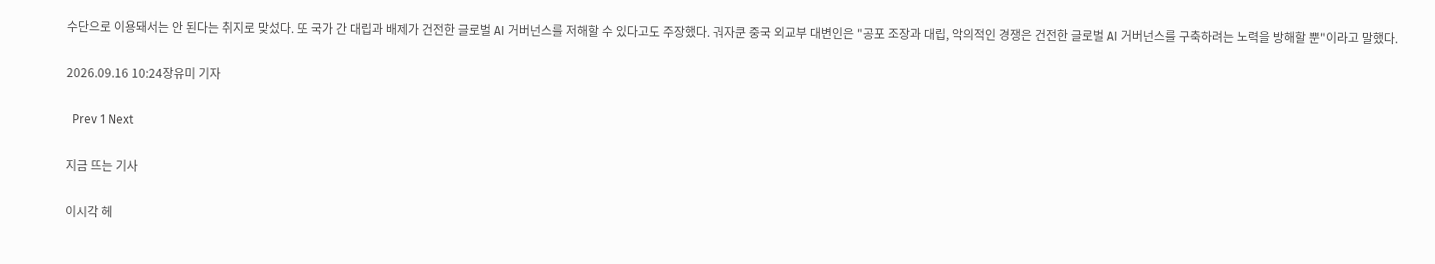수단으로 이용돼서는 안 된다는 취지로 맞섰다. 또 국가 간 대립과 배제가 건전한 글로벌 AI 거버넌스를 저해할 수 있다고도 주장했다. 궈자쿤 중국 외교부 대변인은 "공포 조장과 대립, 악의적인 경쟁은 건전한 글로벌 AI 거버넌스를 구축하려는 노력을 방해할 뿐"이라고 말했다.

2026.09.16 10:24장유미 기자

  Prev 1 Next

지금 뜨는 기사

이시각 헤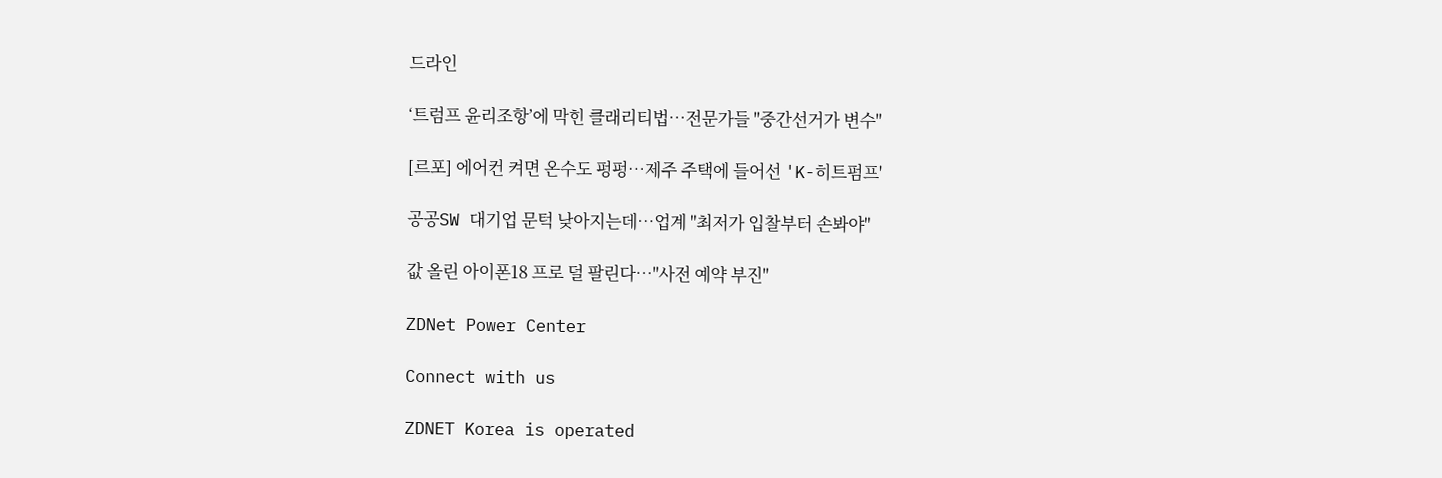드라인

‘트럼프 윤리조항’에 막힌 클래리티법…전문가들 "중간선거가 변수"

[르포] 에어컨 켜면 온수도 펑펑…제주 주택에 들어선 'K-히트펌프'

공공SW 대기업 문턱 낮아지는데…업계 "최저가 입찰부터 손봐야"

값 올린 아이폰18 프로 덜 팔린다…"사전 예약 부진"

ZDNet Power Center

Connect with us

ZDNET Korea is operated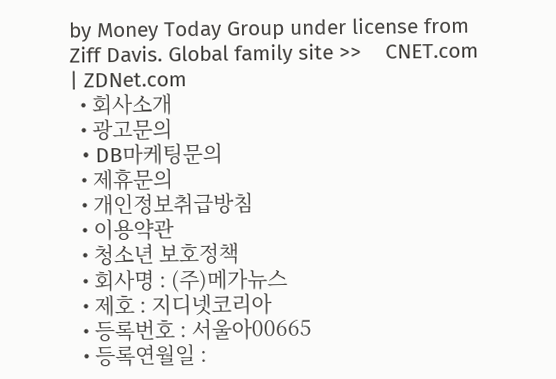by Money Today Group under license from Ziff Davis. Global family site >>    CNET.com | ZDNet.com
  • 회사소개
  • 광고문의
  • DB마케팅문의
  • 제휴문의
  • 개인정보취급방침
  • 이용약관
  • 청소년 보호정책
  • 회사명 : (주)메가뉴스
  • 제호 : 지디넷코리아
  • 등록번호 : 서울아00665
  • 등록연월일 :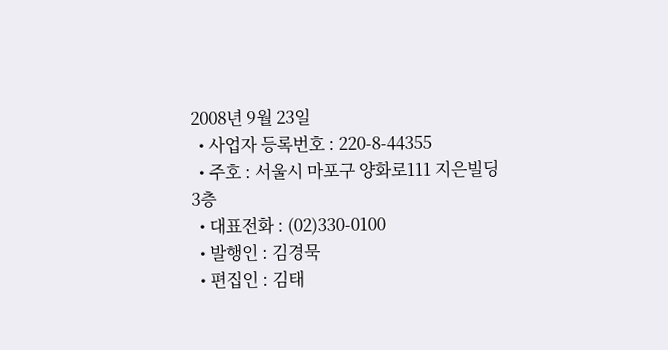2008년 9월 23일
  • 사업자 등록번호 : 220-8-44355
  • 주호 : 서울시 마포구 양화로111 지은빌딩 3층
  • 대표전화 : (02)330-0100
  • 발행인 : 김경묵
  • 편집인 : 김태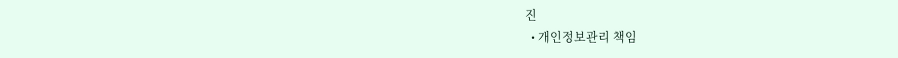진
  • 개인정보관리 책임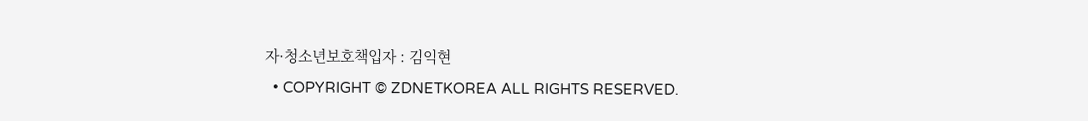자·청소년보호책입자 : 김익현
  • COPYRIGHT © ZDNETKOREA ALL RIGHTS RESERVED.